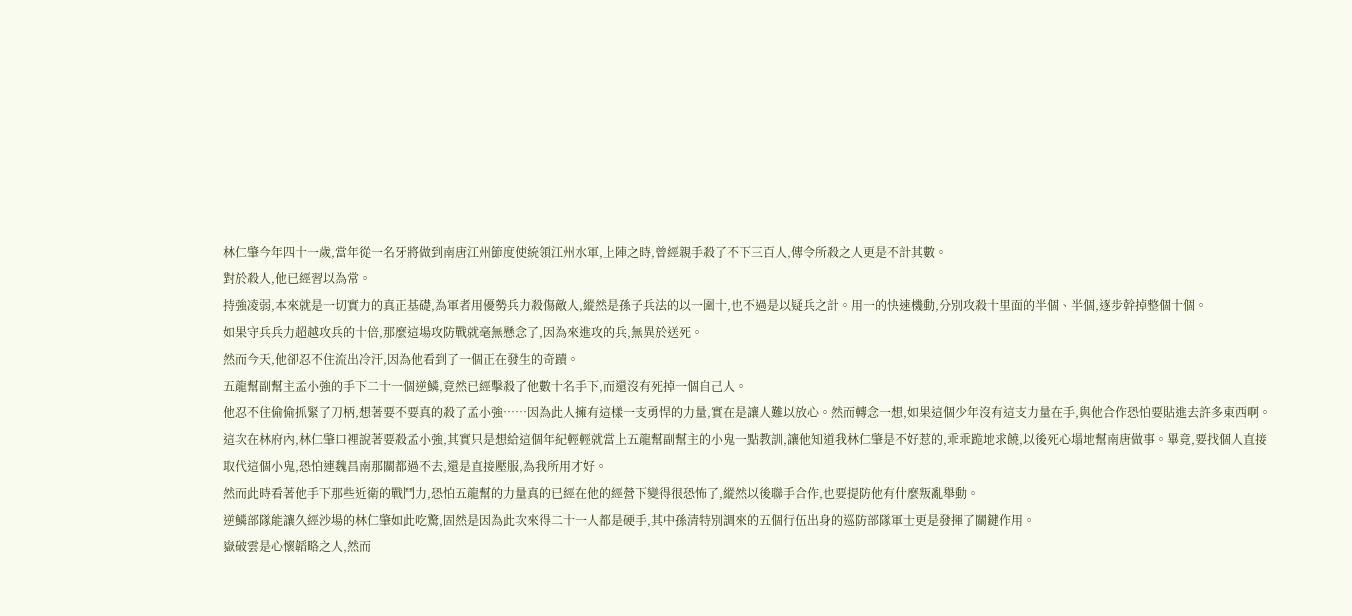林仁肇今年四十一歲,當年從一名牙將做到南唐江州節度使統領江州水軍,上陣之時,曾經親手殺了不下三百人,傳令所殺之人更是不計其數。
對於殺人,他已經習以為常。
持強凌弱,本來就是一切實力的真正基礎,為軍者用優勢兵力殺傷敵人,縱然是孫子兵法的以一圍十,也不過是以疑兵之計。用一的快速機動,分別攻殺十里面的半個、半個,逐步幹掉整個十個。
如果守兵兵力超越攻兵的十倍,那麼這場攻防戰就毫無懸念了,因為來進攻的兵,無異於送死。
然而今天,他卻忍不住流出冷汗,因為他看到了一個正在發生的奇蹟。
五龍幫副幫主孟小強的手下二十一個逆鱗,竟然已經擊殺了他數十名手下,而還沒有死掉一個自己人。
他忍不住偷偷抓緊了刀柄,想著要不要真的殺了孟小強……因為此人擁有這樣一支勇悍的力量,實在是讓人難以放心。然而轉念一想,如果這個少年沒有這支力量在手,與他合作恐怕要貼進去許多東西啊。
這次在林府內,林仁肇口裡說著要殺孟小強,其實只是想給這個年紀輕輕就當上五龍幫副幫主的小鬼一點教訓,讓他知道我林仁肇是不好惹的,乖乖跪地求饒,以後死心塌地幫南唐做事。畢竟,要找個人直接取代這個小鬼,恐怕連魏昌南那關都過不去,還是直接壓服,為我所用才好。
然而此時看著他手下那些近衛的戰鬥力,恐怕五龍幫的力量真的已經在他的經營下變得很恐怖了,縱然以後聯手合作,也要提防他有什麼叛亂舉動。
逆鱗部隊能讓久經沙場的林仁肇如此吃驚,固然是因為此次來得二十一人都是硬手,其中孫清特別調來的五個行伍出身的巡防部隊軍士更是發揮了關鍵作用。
嶽破雲是心懷韜略之人,然而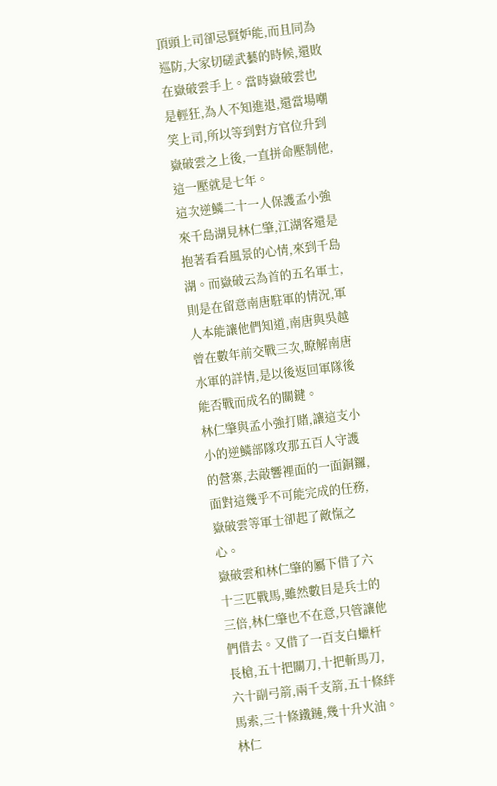頂頭上司卻忌賢妒能,而且同為巡防,大家切磋武藝的時候,還敗在嶽破雲手上。當時嶽破雲也是輕狂,為人不知進退,還當場嘲笑上司,所以等到對方官位升到嶽破雲之上後,一直拼命壓制他,這一壓就是七年。
這次逆鱗二十一人保護孟小強來千島湖見林仁肇,江湖客還是抱著看看風景的心情,來到千島湖。而嶽破云為首的五名軍士,則是在留意南唐駐軍的情況,軍人本能讓他們知道,南唐與吳越曾在數年前交戰三次,瞭解南唐水軍的詳情,是以後返回軍隊後能否戰而成名的關鍵。
林仁肇與孟小強打賭,讓這支小小的逆鱗部隊攻那五百人守護的營寨,去敲響裡面的一面銅鑼,面對這幾乎不可能完成的任務,嶽破雲等軍士卻起了敵愾之心。
嶽破雲和林仁肇的屬下借了六十三匹戰馬,雖然數目是兵士的三倍,林仁肇也不在意,只管讓他們借去。又借了一百支白蠟杆長槍,五十把關刀,十把斬馬刀,六十副弓箭,兩千支箭,五十條絆馬索,三十條鐵鏈,幾十升火油。
林仁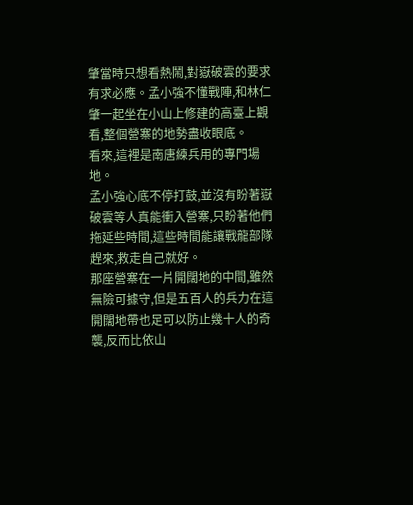肇當時只想看熱鬧,對嶽破雲的要求有求必應。孟小強不懂戰陣,和林仁肇一起坐在小山上修建的高臺上觀看,整個營寨的地勢盡收眼底。
看來,這裡是南唐練兵用的專門場地。
孟小強心底不停打鼓,並沒有盼著嶽破雲等人真能衝入營寨,只盼著他們拖延些時間,這些時間能讓戰龍部隊趕來,救走自己就好。
那座營寨在一片開闊地的中間,雖然無險可據守,但是五百人的兵力在這開闊地帶也足可以防止幾十人的奇襲,反而比依山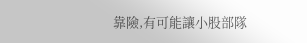靠險,有可能讓小股部隊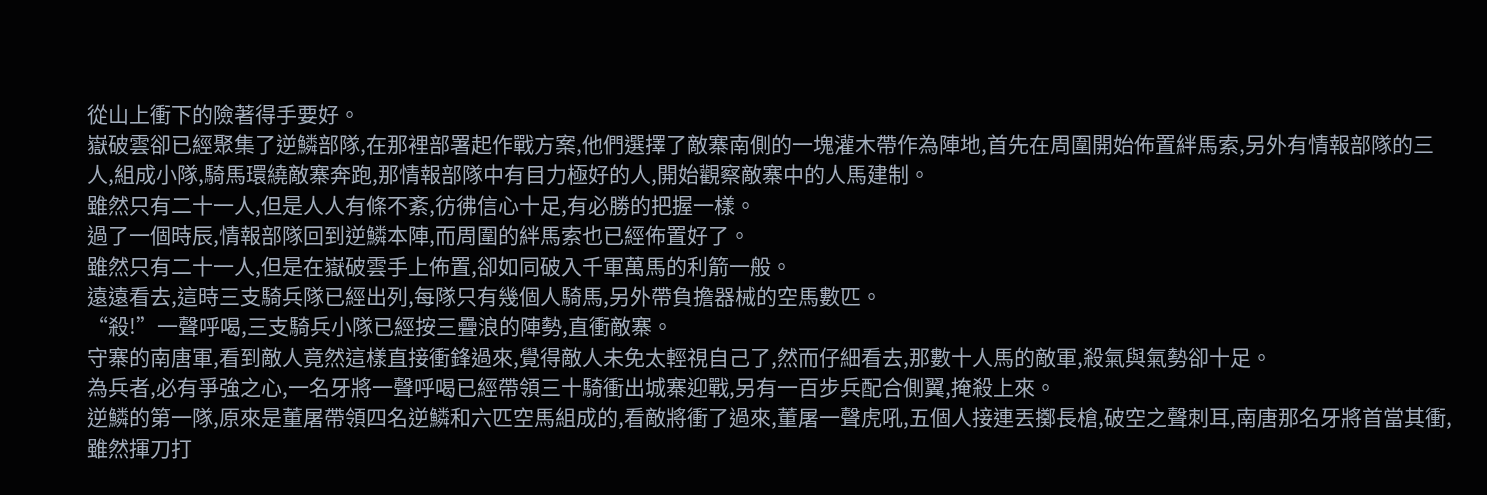從山上衝下的險著得手要好。
嶽破雲卻已經聚集了逆鱗部隊,在那裡部署起作戰方案,他們選擇了敵寨南側的一塊灌木帶作為陣地,首先在周圍開始佈置絆馬索,另外有情報部隊的三人,組成小隊,騎馬環繞敵寨奔跑,那情報部隊中有目力極好的人,開始觀察敵寨中的人馬建制。
雖然只有二十一人,但是人人有條不紊,彷彿信心十足,有必勝的把握一樣。
過了一個時辰,情報部隊回到逆鱗本陣,而周圍的絆馬索也已經佈置好了。
雖然只有二十一人,但是在嶽破雲手上佈置,卻如同破入千軍萬馬的利箭一般。
遠遠看去,這時三支騎兵隊已經出列,每隊只有幾個人騎馬,另外帶負擔器械的空馬數匹。
“殺!”一聲呼喝,三支騎兵小隊已經按三疊浪的陣勢,直衝敵寨。
守寨的南唐軍,看到敵人竟然這樣直接衝鋒過來,覺得敵人未免太輕視自己了,然而仔細看去,那數十人馬的敵軍,殺氣與氣勢卻十足。
為兵者,必有爭強之心,一名牙將一聲呼喝已經帶領三十騎衝出城寨迎戰,另有一百步兵配合側翼,掩殺上來。
逆鱗的第一隊,原來是董屠帶領四名逆鱗和六匹空馬組成的,看敵將衝了過來,董屠一聲虎吼,五個人接連丟擲長槍,破空之聲刺耳,南唐那名牙將首當其衝,雖然揮刀打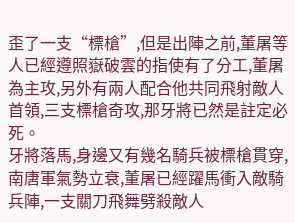歪了一支“標槍”,但是出陣之前,董屠等人已經遵照嶽破雲的指使有了分工,董屠為主攻,另外有兩人配合他共同飛射敵人首領,三支標槍奇攻,那牙將已然是註定必死。
牙將落馬,身邊又有幾名騎兵被標槍貫穿,南唐軍氣勢立衰,董屠已經躍馬衝入敵騎兵陣,一支關刀飛舞劈殺敵人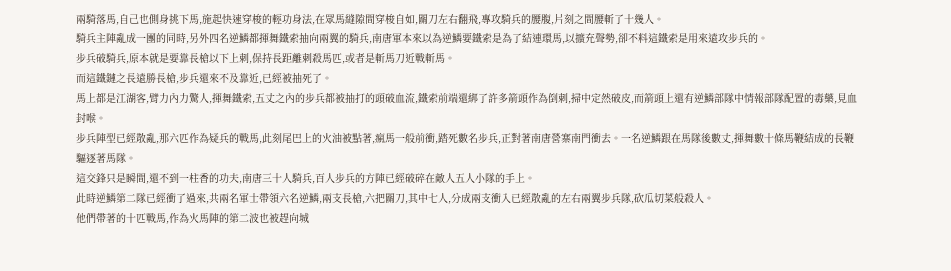兩騎落馬,自己也側身挑下馬,施起快速穿梭的輕功身法,在眾馬縫隙間穿梭自如,關刀左右翻飛,專攻騎兵的腰腹,片刻之間腰斬了十幾人。
騎兵主陣亂成一團的同時,另外四名逆鱗都揮舞鐵索抽向兩翼的騎兵,南唐軍本來以為逆鱗要鐵索是為了結連環馬,以擴充聲勢,卻不料這鐵索是用來遠攻步兵的。
步兵破騎兵,原本就是要靠長槍以下上刺,保持長距離刺殺馬匹,或者是斬馬刀近戰斬馬。
而這鐵鏈之長遠勝長槍,步兵還來不及靠近,已經被抽死了。
馬上都是江湖客,臂力內力驚人,揮舞鐵索,五丈之內的步兵都被抽打的頭破血流,鐵索前端還綁了許多箭頭作為倒刺,掃中定然破皮,而箭頭上還有逆鱗部隊中情報部隊配置的毒藥,見血封喉。
步兵陣型已經散亂,那六匹作為疑兵的戰馬,此刻尾巴上的火油被點著,瘋馬一般前衝,踏死數名步兵,正對著南唐營寨南門衝去。一名逆鱗跟在馬隊後數丈,揮舞數十條馬鞭結成的長鞭驅逐著馬隊。
這交鋒只是瞬間,還不到一柱香的功夫,南唐三十人騎兵,百人步兵的方陣已經破碎在敵人五人小隊的手上。
此時逆鱗第二隊已經衝了過來,共兩名軍士帶領六名逆鱗,兩支長槍,六把關刀,其中七人,分成兩支衝入已經散亂的左右兩翼步兵隊,砍瓜切菜般殺人。
他們帶著的十匹戰馬,作為火馬陣的第二波也被趕向城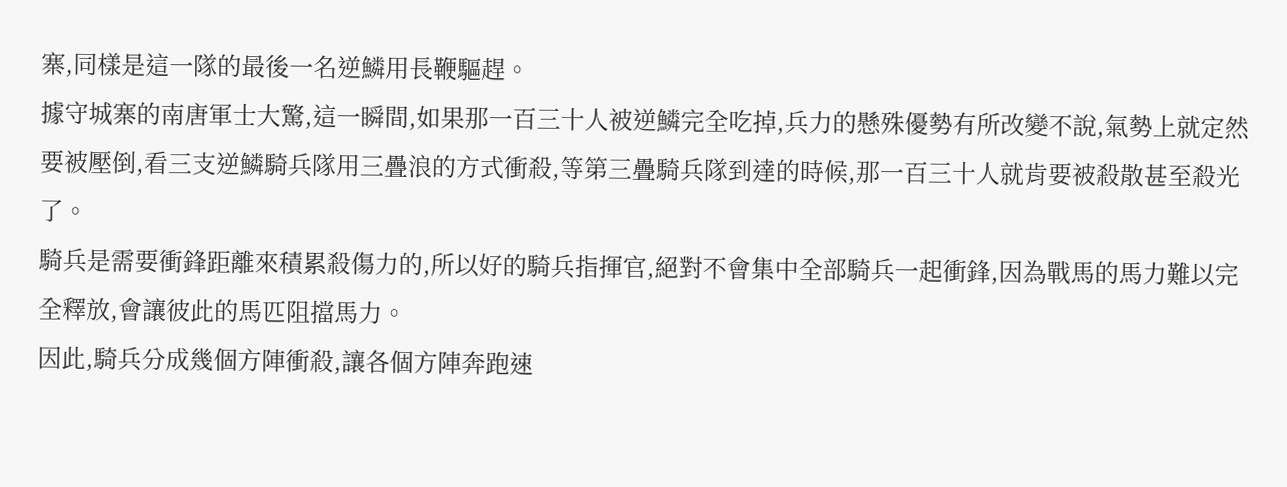寨,同樣是這一隊的最後一名逆鱗用長鞭驅趕。
據守城寨的南唐軍士大驚,這一瞬間,如果那一百三十人被逆鱗完全吃掉,兵力的懸殊優勢有所改變不說,氣勢上就定然要被壓倒,看三支逆鱗騎兵隊用三疊浪的方式衝殺,等第三疊騎兵隊到達的時候,那一百三十人就肯要被殺散甚至殺光了。
騎兵是需要衝鋒距離來積累殺傷力的,所以好的騎兵指揮官,絕對不會集中全部騎兵一起衝鋒,因為戰馬的馬力難以完全釋放,會讓彼此的馬匹阻擋馬力。
因此,騎兵分成幾個方陣衝殺,讓各個方陣奔跑速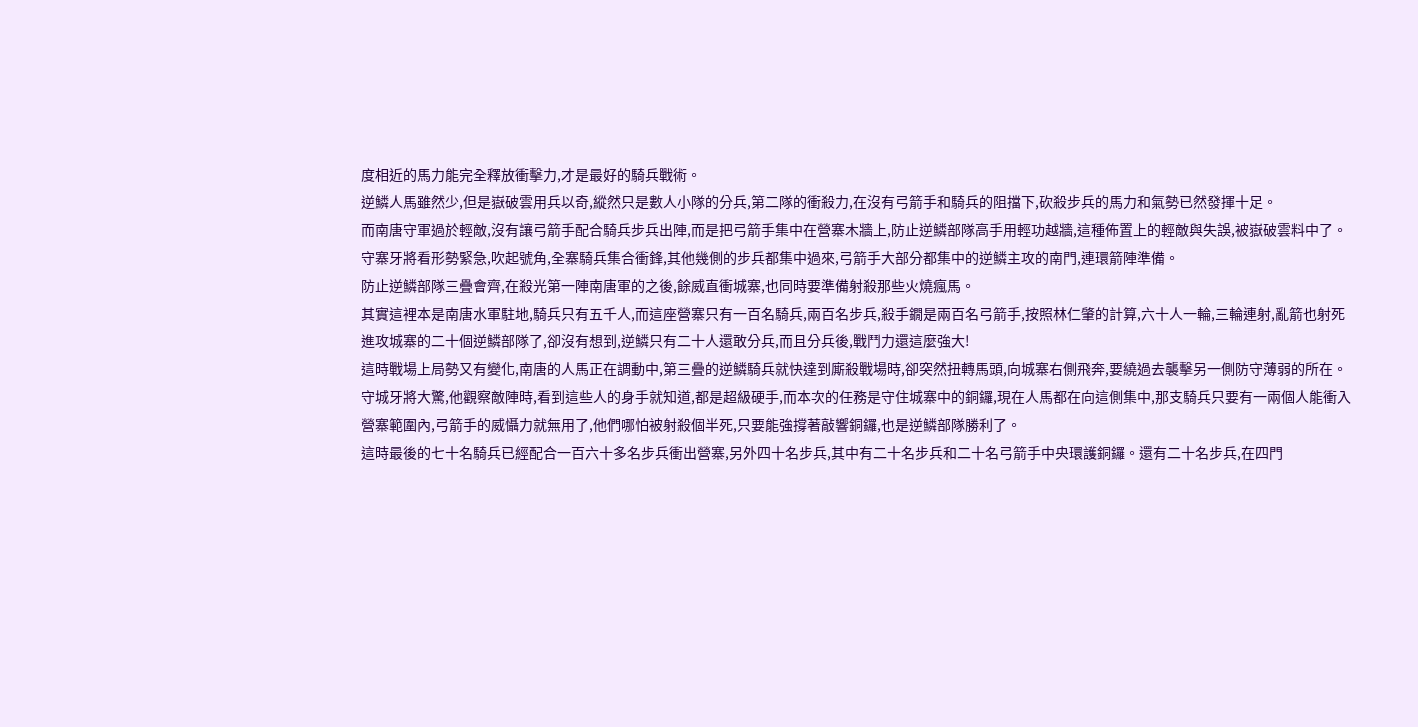度相近的馬力能完全釋放衝擊力,才是最好的騎兵戰術。
逆鱗人馬雖然少,但是嶽破雲用兵以奇,縱然只是數人小隊的分兵,第二隊的衝殺力,在沒有弓箭手和騎兵的阻擋下,砍殺步兵的馬力和氣勢已然發揮十足。
而南唐守軍過於輕敵,沒有讓弓箭手配合騎兵步兵出陣,而是把弓箭手集中在營寨木牆上,防止逆鱗部隊高手用輕功越牆,這種佈置上的輕敵與失誤,被嶽破雲料中了。
守寨牙將看形勢緊急,吹起號角,全寨騎兵集合衝鋒,其他幾側的步兵都集中過來,弓箭手大部分都集中的逆鱗主攻的南門,連環箭陣準備。
防止逆鱗部隊三疊會齊,在殺光第一陣南唐軍的之後,餘威直衝城寨,也同時要準備射殺那些火燒瘋馬。
其實這裡本是南唐水軍駐地,騎兵只有五千人,而這座營寨只有一百名騎兵,兩百名步兵,殺手鐗是兩百名弓箭手,按照林仁肇的計算,六十人一輪,三輪連射,亂箭也射死進攻城寨的二十個逆鱗部隊了,卻沒有想到,逆鱗只有二十人還敢分兵,而且分兵後,戰鬥力還這麼強大!
這時戰場上局勢又有變化,南唐的人馬正在調動中,第三疊的逆鱗騎兵就快達到廝殺戰場時,卻突然扭轉馬頭,向城寨右側飛奔,要繞過去襲擊另一側防守薄弱的所在。
守城牙將大驚,他觀察敵陣時,看到這些人的身手就知道,都是超級硬手,而本次的任務是守住城寨中的銅鑼,現在人馬都在向這側集中,那支騎兵只要有一兩個人能衝入營寨範圍內,弓箭手的威懾力就無用了,他們哪怕被射殺個半死,只要能強撐著敲響銅鑼,也是逆鱗部隊勝利了。
這時最後的七十名騎兵已經配合一百六十多名步兵衝出營寨,另外四十名步兵,其中有二十名步兵和二十名弓箭手中央環護銅鑼。還有二十名步兵,在四門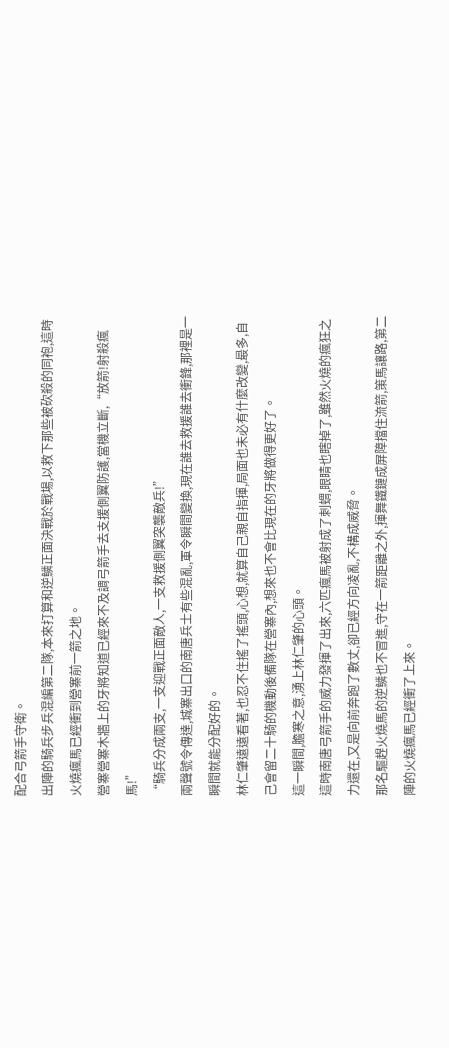配合弓箭手守衛。
出陣的騎兵步兵混編第二隊,本來打算和逆鱗正面決戰於戰場,以救下那些被砍殺的同袍,這時火燒瘋馬已經衝到營寨前一箭之地。
營寨營寨木牆上的牙將知道已經來不及調弓箭手去支援側翼防護,當機立斷,“放箭!射殺瘋馬!”
“騎兵分成兩支,一支迎戰正面敵人,一支救援側翼突襲敵兵!”
兩聲號令傳達,城寨出口的南唐兵士有些混亂,軍令瞬間變換,現在誰去救援誰去衝鋒,那裡是一瞬間就能分配好的。
林仁肇遠遠看著,也忍不住搖了搖頭,心想,就算自己親自指揮,局面也未必有什麼改變,最多,自己會留二十騎的機動後備隊在營寨內,想來也不會比現在的牙將做得更好了。
這一瞬間,膽寒之意,湧上林仁肇的心頭。
這時南唐弓箭手的威力發揮了出來,六匹瘋馬被射成了刺蝟,眼睛也瞎掉了,雖然火燒的瘋狂之力還在,又是向前奔跑了數丈,卻已經方向凌亂,不構成威脅。
那名驅趕火燒馬的逆鱗也不冒進,守在一箭距離之外,揮舞鐵鏈成屏障擋住流箭,策馬讓路,第二陣的火燒瘋馬已經衝了上來。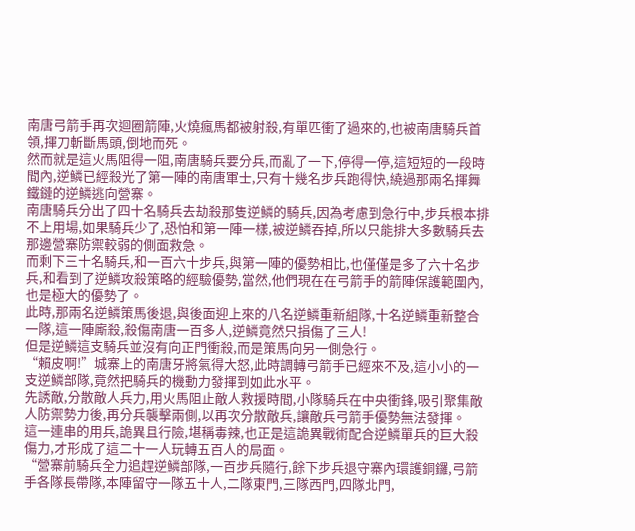南唐弓箭手再次迴圈箭陣,火燒瘋馬都被射殺,有單匹衝了過來的,也被南唐騎兵首領,揮刀斬斷馬頭,倒地而死。
然而就是這火馬阻得一阻,南唐騎兵要分兵,而亂了一下,停得一停,這短短的一段時間內,逆鱗已經殺光了第一陣的南唐軍士,只有十幾名步兵跑得快,繞過那兩名揮舞鐵鏈的逆鱗逃向營寨。
南唐騎兵分出了四十名騎兵去劫殺那隻逆鱗的騎兵,因為考慮到急行中,步兵根本排不上用場,如果騎兵少了,恐怕和第一陣一樣,被逆鱗吞掉,所以只能排大多數騎兵去那邊營寨防禦較弱的側面救急。
而剩下三十名騎兵,和一百六十步兵,與第一陣的優勢相比,也僅僅是多了六十名步兵,和看到了逆鱗攻殺策略的經驗優勢,當然,他們現在在弓箭手的箭陣保護範圍內,也是極大的優勢了。
此時,那兩名逆鱗策馬後退,與後面迎上來的八名逆鱗重新組隊,十名逆鱗重新整合一隊,這一陣廝殺,殺傷南唐一百多人,逆鱗竟然只損傷了三人!
但是逆鱗這支騎兵並沒有向正門衝殺,而是策馬向另一側急行。
“賴皮啊!”城寨上的南唐牙將氣得大怒,此時調轉弓箭手已經來不及,這小小的一支逆鱗部隊,竟然把騎兵的機動力發揮到如此水平。
先誘敵,分散敵人兵力,用火馬阻止敵人救援時間,小隊騎兵在中央衝鋒,吸引聚集敵人防禦勢力後,再分兵襲擊兩側,以再次分散敵兵,讓敵兵弓箭手優勢無法發揮。
這一連串的用兵,詭異且行險,堪稱毒辣,也正是這詭異戰術配合逆鱗單兵的巨大殺傷力,才形成了這二十一人玩轉五百人的局面。
“營寨前騎兵全力追趕逆鱗部隊,一百步兵隨行,餘下步兵退守寨內環護銅鑼,弓箭手各隊長帶隊,本陣留守一隊五十人,二隊東門,三隊西門,四隊北門,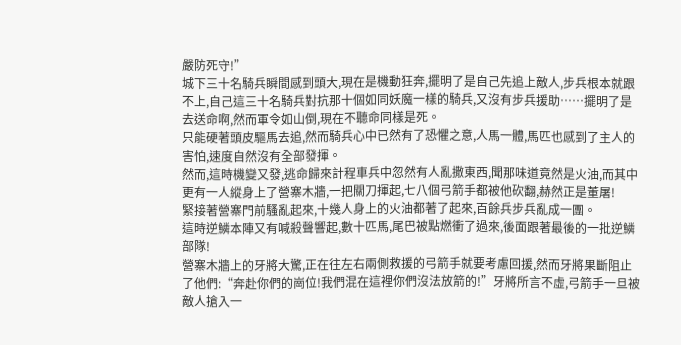嚴防死守!”
城下三十名騎兵瞬間感到頭大,現在是機動狂奔,擺明了是自己先追上敵人,步兵根本就跟不上,自己這三十名騎兵對抗那十個如同妖魔一樣的騎兵,又沒有步兵援助……擺明了是去送命啊,然而軍令如山倒,現在不聽命同樣是死。
只能硬著頭皮驅馬去追,然而騎兵心中已然有了恐懼之意,人馬一體,馬匹也感到了主人的害怕,速度自然沒有全部發揮。
然而,這時機變又發,逃命歸來計程車兵中忽然有人亂撒東西,聞那味道竟然是火油,而其中更有一人縱身上了營寨木牆,一把關刀揮起,七八個弓箭手都被他砍翻,赫然正是董屠!
緊接著營寨門前騷亂起來,十幾人身上的火油都著了起來,百餘兵步兵亂成一團。
這時逆鱗本陣又有喊殺聲響起,數十匹馬,尾巴被點燃衝了過來,後面跟著最後的一批逆鱗部隊!
營寨木牆上的牙將大驚,正在往左右兩側救援的弓箭手就要考慮回援,然而牙將果斷阻止了他們:“奔赴你們的崗位!我們混在這裡你們沒法放箭的!”牙將所言不虛,弓箭手一旦被敵人搶入一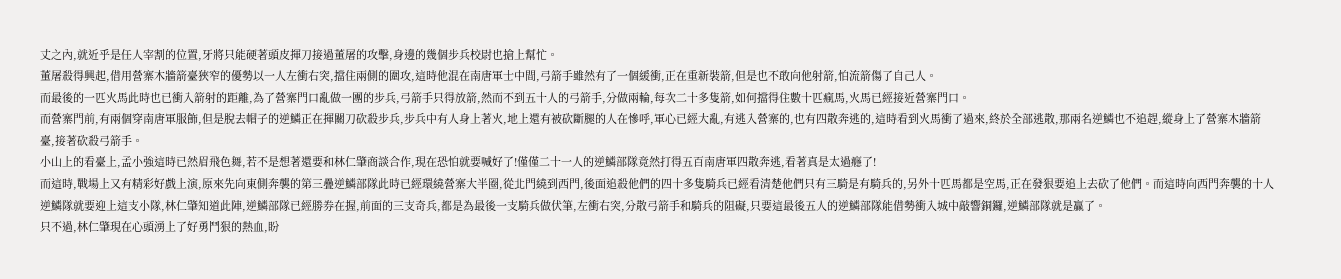丈之內,就近乎是任人宰割的位置,牙將只能硬著頭皮揮刀接過董屠的攻擊,身邊的幾個步兵校尉也搶上幫忙。
董屠殺得興起,借用營寨木牆箭臺狹窄的優勢以一人左衝右突,擋住兩側的圍攻,這時他混在南唐軍士中間,弓箭手雖然有了一個緩衝,正在重新裝箭,但是也不敢向他射箭,怕流箭傷了自己人。
而最後的一匹火馬此時也已衝入箭射的距離,為了營寨門口亂做一團的步兵,弓箭手只得放箭,然而不到五十人的弓箭手,分做兩輪,每次二十多隻箭,如何擋得住數十匹瘋馬,火馬已經接近營寨門口。
而營寨門前,有兩個穿南唐軍服飾,但是脫去帽子的逆鱗正在揮關刀砍殺步兵,步兵中有人身上著火,地上還有被砍斷腿的人在慘呼,軍心已經大亂,有逃入營寨的,也有四散奔逃的,這時看到火馬衝了過來,終於全部逃散,那兩名逆鱗也不追趕,縱身上了營寨木牆箭臺,接著砍殺弓箭手。
小山上的看臺上,孟小強這時已然眉飛色舞,若不是想著還要和林仁肇商談合作,現在恐怕就要喊好了!僅僅二十一人的逆鱗部隊竟然打得五百南唐軍四散奔逃,看著真是太過癮了!
而這時,戰場上又有精彩好戲上演,原來先向東側奔襲的第三疊逆鱗部隊此時已經環繞營寨大半圈,從北門繞到西門,後面追殺他們的四十多隻騎兵已經看清楚他們只有三騎是有騎兵的,另外十匹馬都是空馬,正在發狠要追上去砍了他們。而這時向西門奔襲的十人逆鱗隊就要迎上這支小隊,林仁肇知道此陣,逆鱗部隊已經勝券在握,前面的三支奇兵,都是為最後一支騎兵做伏筆,左衝右突,分散弓箭手和騎兵的阻礙,只要這最後五人的逆鱗部隊能借勢衝入城中敲響銅鑼,逆鱗部隊就是贏了。
只不過,林仁肇現在心頭湧上了好勇鬥狠的熱血,盼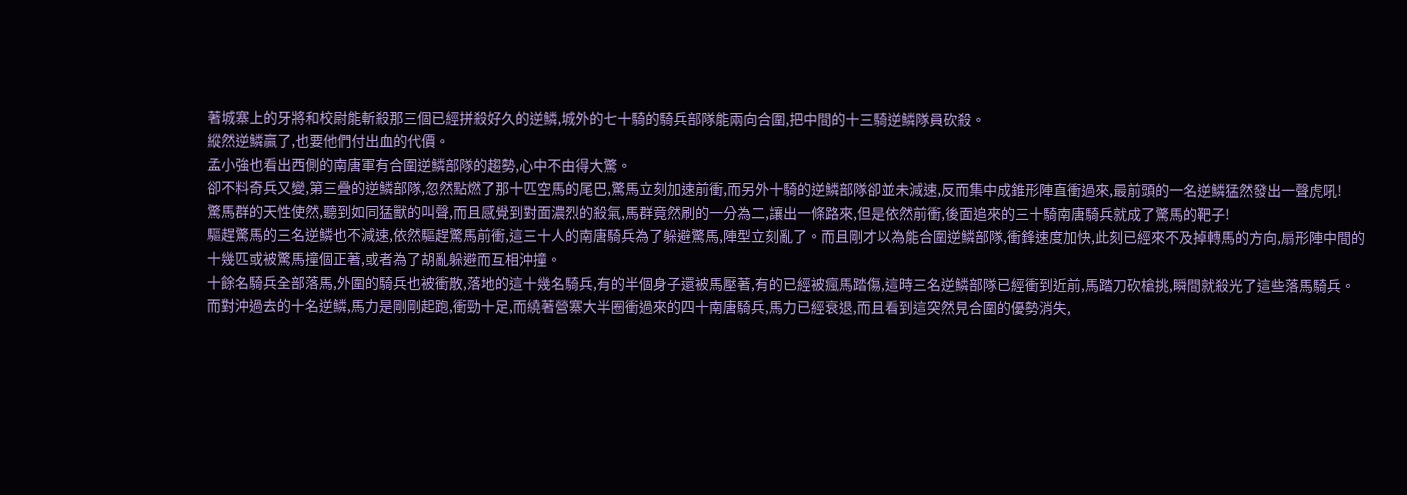著城寨上的牙將和校尉能斬殺那三個已經拼殺好久的逆鱗,城外的七十騎的騎兵部隊能兩向合圍,把中間的十三騎逆鱗隊員砍殺。
縱然逆鱗贏了,也要他們付出血的代價。
孟小強也看出西側的南唐軍有合圍逆鱗部隊的趨勢,心中不由得大驚。
卻不料奇兵又變,第三疊的逆鱗部隊,忽然點燃了那十匹空馬的尾巴,驚馬立刻加速前衝,而另外十騎的逆鱗部隊卻並未減速,反而集中成錐形陣直衝過來,最前頭的一名逆鱗猛然發出一聲虎吼!
驚馬群的天性使然,聽到如同猛獸的叫聲,而且感覺到對面濃烈的殺氣,馬群竟然刷的一分為二,讓出一條路來,但是依然前衝,後面追來的三十騎南唐騎兵就成了驚馬的靶子!
驅趕驚馬的三名逆鱗也不減速,依然驅趕驚馬前衝,這三十人的南唐騎兵為了躲避驚馬,陣型立刻亂了。而且剛才以為能合圍逆鱗部隊,衝鋒速度加快,此刻已經來不及掉轉馬的方向,扇形陣中間的十幾匹或被驚馬撞個正著,或者為了胡亂躲避而互相沖撞。
十餘名騎兵全部落馬,外圍的騎兵也被衝散,落地的這十幾名騎兵,有的半個身子還被馬壓著,有的已經被瘋馬踏傷,這時三名逆鱗部隊已經衝到近前,馬踏刀砍槍挑,瞬間就殺光了這些落馬騎兵。
而對沖過去的十名逆鱗,馬力是剛剛起跑,衝勁十足,而繞著營寨大半圈衝過來的四十南唐騎兵,馬力已經衰退,而且看到這突然見合圍的優勢消失,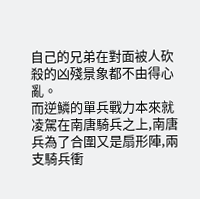自己的兄弟在對面被人砍殺的凶殘景象都不由得心亂。
而逆鱗的單兵戰力本來就凌駕在南唐騎兵之上,南唐兵為了合圍又是扇形陣,兩支騎兵衝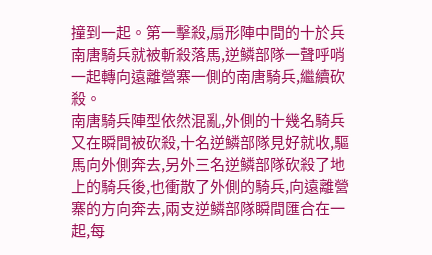撞到一起。第一擊殺,扇形陣中間的十於兵南唐騎兵就被斬殺落馬,逆鱗部隊一聲呼哨一起轉向遠離營寨一側的南唐騎兵,繼續砍殺。
南唐騎兵陣型依然混亂,外側的十幾名騎兵又在瞬間被砍殺,十名逆鱗部隊見好就收,驅馬向外側奔去,另外三名逆鱗部隊砍殺了地上的騎兵後,也衝散了外側的騎兵,向遠離營寨的方向奔去,兩支逆鱗部隊瞬間匯合在一起,每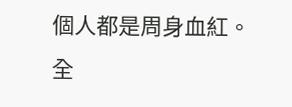個人都是周身血紅。
全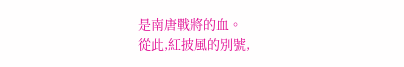是南唐戰將的血。
從此,紅披風的別號,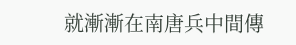就漸漸在南唐兵中間傳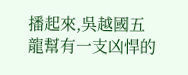播起來,吳越國五龍幫有一支凶悍的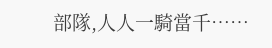部隊,人人一騎當千……